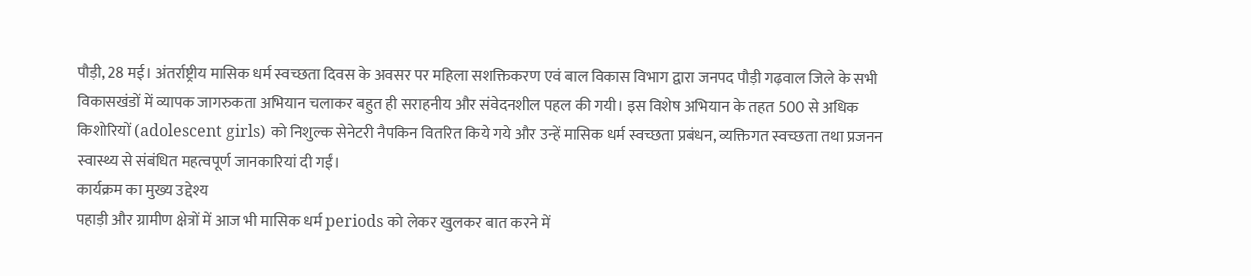पौड़ी, 28 मई। अंतर्राष्ट्रीय मासिक धर्म स्वच्छता दिवस के अवसर पर महिला सशक्तिकरण एवं बाल विकास विभाग द्वारा जनपद पौड़ी गढ़वाल जिले के सभी विकासखंडों में व्यापक जागरुकता अभियान चलाकर बहुत ही सराहनीय और संवेदनशील पहल की गयी। इस विशेष अभियान के तहत 500 से अधिक किशोरियों (adolescent girls) को निशुल्क सेनेटरी नैपकिन वितरित किये गये और उन्हें मासिक धर्म स्वच्छता प्रबंधन, व्यक्तिगत स्वच्छता तथा प्रजनन स्वास्थ्य से संबंधित महत्वपूर्ण जानकारियां दी गईं।
कार्यक्रम का मुख्य उद्देश्य
पहाड़ी और ग्रामीण क्षेत्रों में आज भी मासिक धर्म periods को लेकर खुलकर बात करने में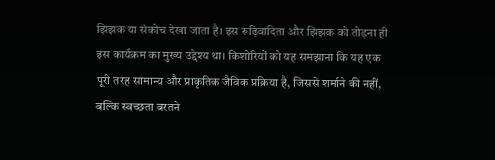झिझक या संकोच देखा जाता है। इस रूढ़िवादिता और झिझक को तोड़ना ही इस कार्यक्रम का मुख्य उद्देश्य था। किशोरियों को यह समझाना कि यह एक पूरी तरह सामान्य और प्राकृतिक जैविक प्रक्रिया है, जिससे शर्माने की नहीं, बल्कि स्वच्छता बरतने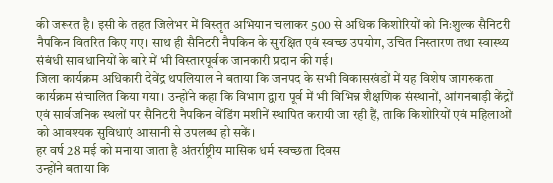की जरूरत है। इसी के तहत जिलेभर में विस्तृत अभियान चलाकर 500 से अधिक किशोरियों को निःशुल्क सैनिटरी नैपकिन वितरित किए गए। साथ ही सैनिटरी नैपकिन के सुरक्षित एवं स्वच्छ उपयोग, उचित निस्तारण तथा स्वास्थ्य संबंधी सावधानियों के बारे में भी विस्तारपूर्वक जानकारी प्रदान की गई।
जिला कार्यक्रम अधिकारी देवेंद्र थपलियाल ने बताया कि जनपद के सभी विकासखंडों में यह विशेष जागरुकता कार्यक्रम संचालित किया गया। उन्होंने कहा कि विभाग द्वारा पूर्व में भी विभिन्न शैक्षणिक संस्थानों, आंगनबाड़ी केंद्रों एवं सार्वजनिक स्थलों पर सैनिटरी नैपकिन वेंडिंग मशीनें स्थापित करायी जा रही हैं, ताकि किशोरियों एवं महिलाओं को आवश्यक सुविधाएं आसानी से उपलब्ध हो सकें।
हर वर्ष 28 मई को मनाया जाता है अंतर्राष्ट्रीय मासिक धर्म स्वच्छता दिवस
उन्होंने बताया कि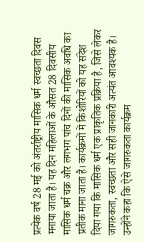प्रत्येक वर्ष 28 मई को अंतर्राष्ट्रीय मासिक धर्म स्वच्छता दिवस मनाया जाता है। यह दिन महिलाओं के औसत 28 दिवसीय मासिक धर्म चक्र और लगभग पांच दिनों की मासिक अवधि का प्रतीक माना जाता है। कार्यक्रमों में किशोरियों को यह संदेश दिया गया कि मासिक धर्म एक प्राकृतिक प्रक्रिया है, जिसे लेकर जागरुकता, स्वच्छता और सही जानकारी अत्यंत आवश्यक है। उन्होंने कहा कि ऐसे जागरुकता कार्यक्रम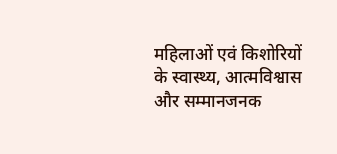महिलाओं एवं किशोरियों के स्वास्थ्य, आत्मविश्वास और सम्मानजनक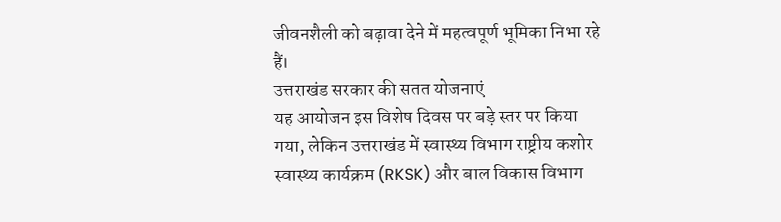जीवनशैली को बढ़ावा देने में महत्वपूर्ण भूमिका निभा रहे हैं।
उत्तराखंड सरकार की सतत योजनाएं
यह आयोजन इस विशेष दिवस पर बड़े स्तर पर किया गया, लेकिन उत्तराखंड में स्वास्थ्य विभाग राष्ट्रीय कशोर स्वास्थ्य कार्यक्रम (RKSK) और बाल विकास विभाग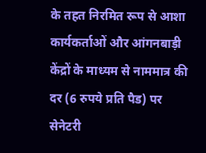के तहत निरमित रूप से आशा कार्यकर्ताओं और आंगनबाड़ी केंद्रों के माध्यम से नाममात्र की दर (6 रुपये प्रति पैड) पर सेनेटरी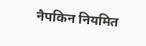नैपकिन नियमित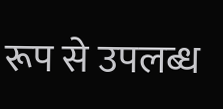रूप से उपलब्ध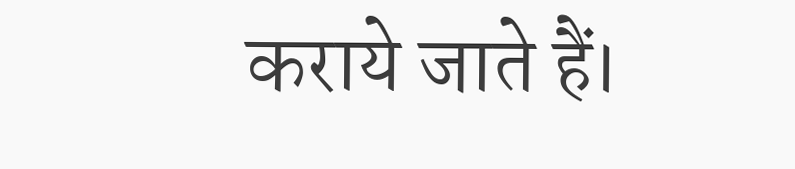कराये जाते हैं।